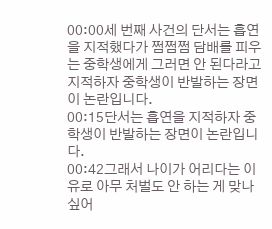00:00세 번째 사건의 단서는 흡연을 지적했다가 쩜쩜쩜 담배를 피우는 중학생에게 그러면 안 된다라고 지적하자 중학생이 반발하는 장면이 논란입니다.
00:15단서는 흡연을 지적하자 중학생이 반발하는 장면이 논란입니다.
00:42그래서 나이가 어리다는 이유로 아무 처벌도 안 하는 게 맞나 싶어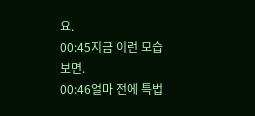요.
00:45지금 이런 모습 보면.
00:46얼마 전에 특법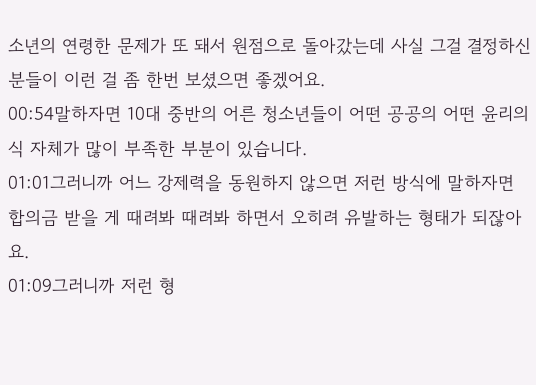소년의 연령한 문제가 또 돼서 원점으로 돌아갔는데 사실 그걸 결정하신 분들이 이런 걸 좀 한번 보셨으면 좋겠어요.
00:54말하자면 10대 중반의 어른 청소년들이 어떤 공공의 어떤 윤리의식 자체가 많이 부족한 부분이 있습니다.
01:01그러니까 어느 강제력을 동원하지 않으면 저런 방식에 말하자면 합의금 받을 게 때려봐 때려봐 하면서 오히려 유발하는 형태가 되잖아요.
01:09그러니까 저런 형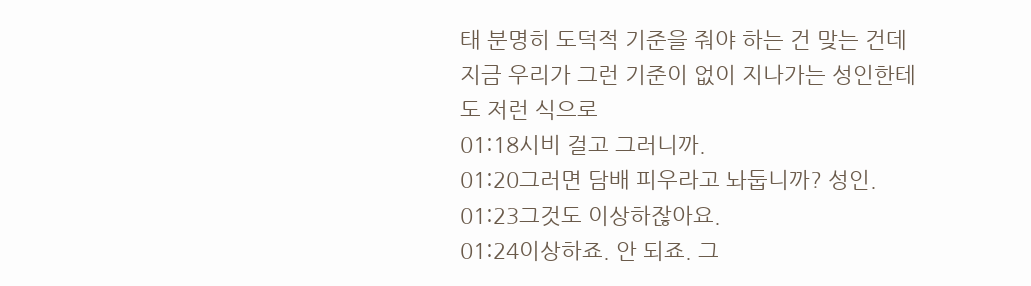태 분명히 도덕적 기준을 줘야 하는 건 맞는 건데 지금 우리가 그런 기준이 없이 지나가는 성인한테도 저런 식으로
01:18시비 걸고 그러니까.
01:20그러면 담배 피우라고 놔둡니까? 성인.
01:23그것도 이상하잖아요.
01:24이상하죠. 안 되죠. 그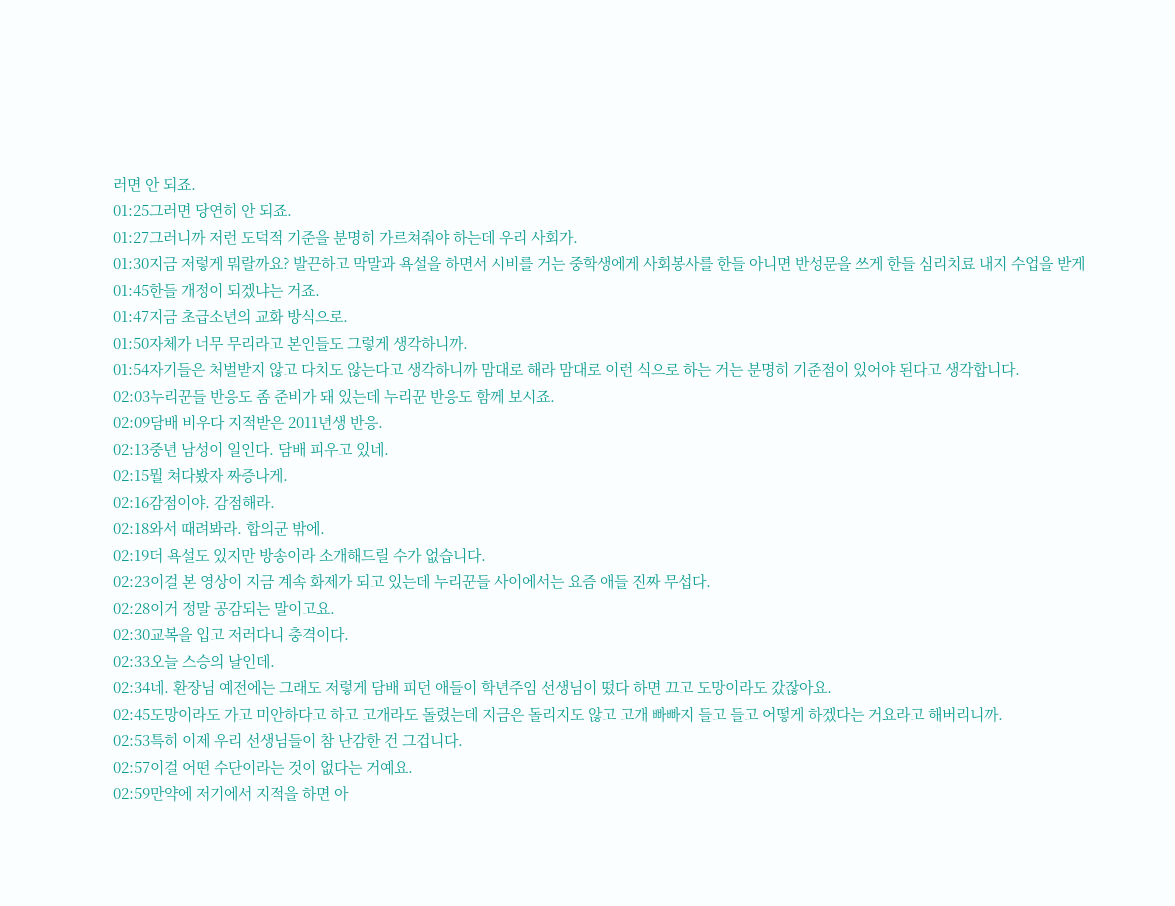러면 안 되죠.
01:25그러면 당연히 안 되죠.
01:27그러니까 저런 도덕적 기준을 분명히 가르쳐줘야 하는데 우리 사회가.
01:30지금 저렇게 뭐랄까요? 발끈하고 막말과 욕설을 하면서 시비를 거는 중학생에게 사회봉사를 한들 아니면 반성문을 쓰게 한들 심리치료 내지 수업을 받게
01:45한들 개정이 되겠냐는 거죠.
01:47지금 초급소년의 교화 방식으로.
01:50자체가 너무 무리라고 본인들도 그렇게 생각하니까.
01:54자기들은 처벌받지 않고 다치도 않는다고 생각하니까 맘대로 해라 맘대로 이런 식으로 하는 거는 분명히 기준점이 있어야 된다고 생각합니다.
02:03누리꾼들 반응도 좀 준비가 돼 있는데 누리꾼 반응도 함께 보시죠.
02:09담배 비우다 지적받은 2011년생 반응.
02:13중년 남성이 일인다. 담배 피우고 있네.
02:15뭘 쳐다봤자 짜증나게.
02:16감점이야. 감점해라.
02:18와서 때려봐라. 합의군 밖에.
02:19더 욕설도 있지만 방송이라 소개해드릴 수가 없습니다.
02:23이걸 본 영상이 지금 계속 화제가 되고 있는데 누리꾼들 사이에서는 요즘 애들 진짜 무섭다.
02:28이거 정말 공감되는 말이고요.
02:30교복을 입고 저러다니 충격이다.
02:33오늘 스승의 날인데.
02:34네. 환장님 예전에는 그래도 저렇게 담배 피던 애들이 학년주임 선생님이 떴다 하면 끄고 도망이라도 갔잖아요.
02:45도망이라도 가고 미안하다고 하고 고개라도 돌렸는데 지금은 돌리지도 않고 고개 빠빠지 들고 들고 어떻게 하겠다는 거요라고 해버리니까.
02:53특히 이제 우리 선생님들이 참 난감한 건 그겁니다.
02:57이걸 어떤 수단이라는 것이 없다는 거예요.
02:59만약에 저기에서 지적을 하면 아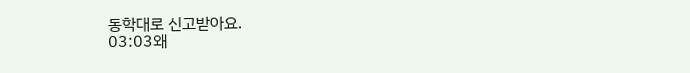동학대로 신고받아요.
03:03왜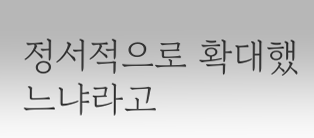정서적으로 확대했느냐라고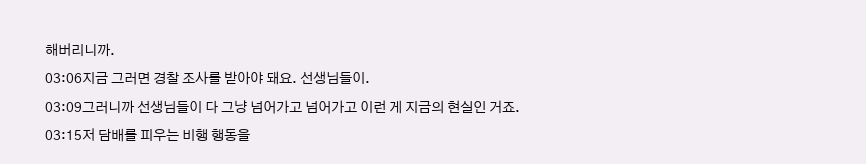해버리니까.
03:06지금 그러면 경찰 조사를 받아야 돼요. 선생님들이.
03:09그러니까 선생님들이 다 그냥 넘어가고 넘어가고 이런 게 지금의 현실인 거죠.
03:15저 담배를 피우는 비행 행동을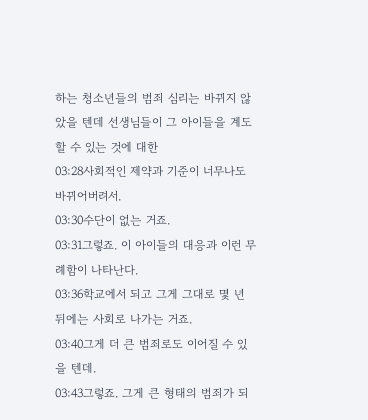하는 청소년들의 범죄 심리는 바뀌지 않았을 텐데 선생님들이 그 아이들을 계도할 수 있는 것에 대한
03:28사회적인 제약과 기준이 너무나도 바뀌어버려서.
03:30수단이 없는 거죠.
03:31그렇죠. 이 아이들의 대응과 이런 무례함이 나타난다.
03:36학교에서 되고 그게 그대로 몇 년 뒤에는 사회로 나가는 거죠.
03:40그게 더 큰 범죄로도 이어질 수 있을 텐데.
03:43그렇죠. 그게 큰 형태의 범죄가 되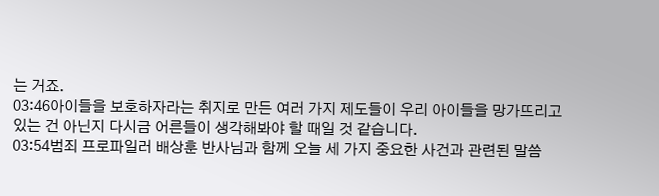는 거죠.
03:46아이들을 보호하자라는 취지로 만든 여러 가지 제도들이 우리 아이들을 망가뜨리고 있는 건 아닌지 다시금 어른들이 생각해봐야 할 때일 것 같습니다.
03:54범죄 프로파일러 배상훈 반사님과 함께 오늘 세 가지 중요한 사건과 관련된 말씀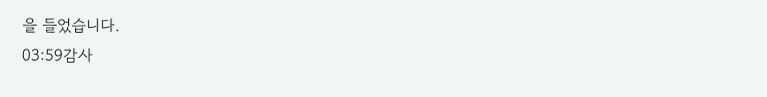을 들었습니다.
03:59감사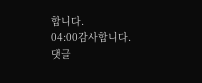합니다.
04:00감사합니다.
댓글